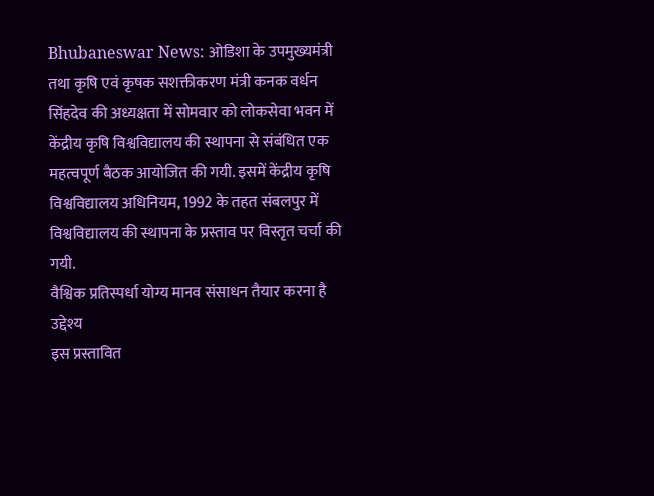Bhubaneswar News: ओडिशा के उपमुख्यमंत्री तथा कृषि एवं कृषक सशक्तीकरण मंत्री कनक वर्धन सिंहदेव की अध्यक्षता में सोमवार को लोकसेवा भवन में केंद्रीय कृषि विश्वविद्यालय की स्थापना से संबंधित एक महत्वपूर्ण बैठक आयोजित की गयी. इसमें केंद्रीय कृषि विश्वविद्यालय अधिनियम, 1992 के तहत संबलपुर में विश्वविद्यालय की स्थापना के प्रस्ताव पर विस्तृत चर्चा की गयी.
वैश्विक प्रतिस्पर्धा योग्य मानव संसाधन तैयार करना है उद्देश्य
इस प्रस्तावित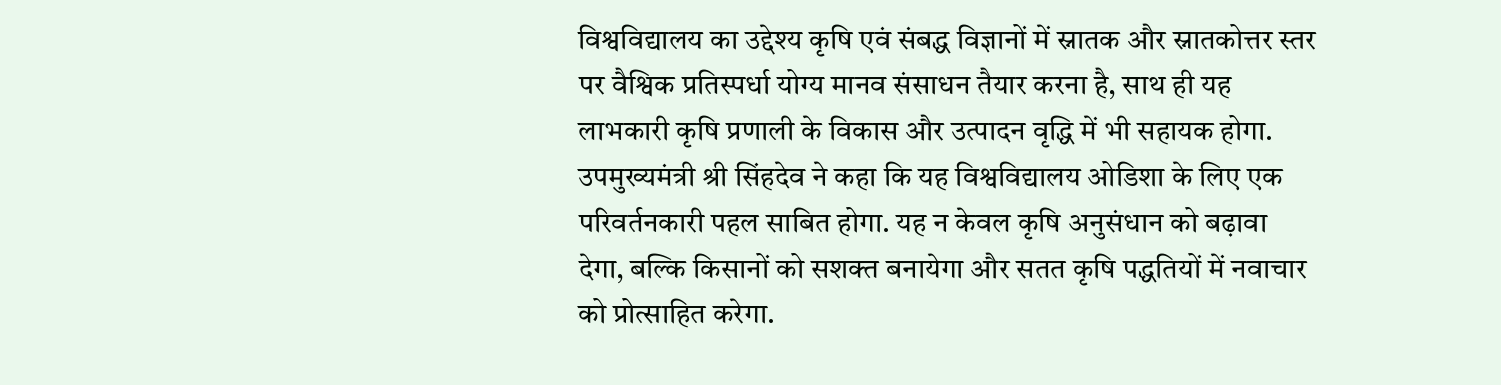विश्वविद्यालय का उद्देश्य कृषि एवं संबद्ध विज्ञानों में स्नातक और स्नातकोत्तर स्तर पर वैश्विक प्रतिस्पर्धा योग्य मानव संसाधन तैयार करना है, साथ ही यह लाभकारी कृषि प्रणाली के विकास और उत्पादन वृद्धि में भी सहायक होगा. उपमुख्यमंत्री श्री सिंहदेव ने कहा कि यह विश्वविद्यालय ओडिशा के लिए एक परिवर्तनकारी पहल साबित होगा. यह न केवल कृषि अनुसंधान को बढ़ावा देगा, बल्कि किसानों को सशक्त बनायेगा और सतत कृषि पद्धतियों में नवाचार को प्रोत्साहित करेगा.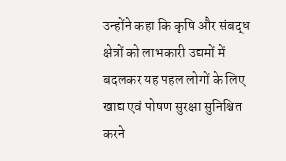उन्होंने कहा कि कृषि और संबद्ध क्षेत्रों को लाभकारी उद्यमों में बदलकर यह पहल लोगों के लिए खाद्य एवं पोषण सुरक्षा सुनिश्चित करने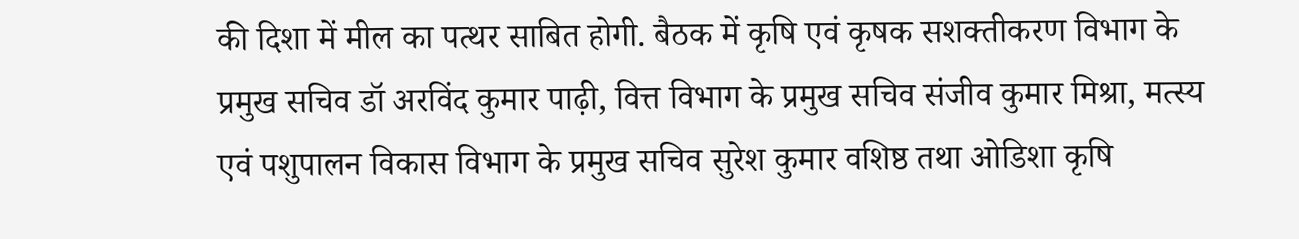की दिशा में मील का पत्थर साबित होगी. बैठक में कृषि एवं कृषक सशक्तीकरण विभाग के प्रमुख सचिव डॉ अरविंद कुमार पाढ़ी, वित्त विभाग के प्रमुख सचिव संजीव कुमार मिश्रा, मत्स्य एवं पशुपालन विकास विभाग के प्रमुख सचिव सुरेश कुमार वशिष्ठ तथा ओडिशा कृषि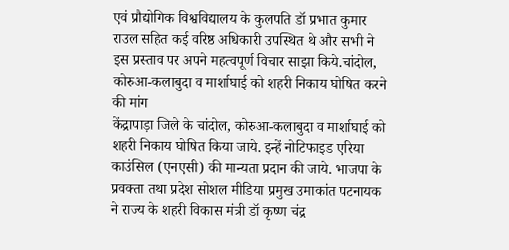एवं प्रौद्योगिक विश्वविद्यालय के कुलपति डॉ प्रभात कुमार राउल सहित कई वरिष्ठ अधिकारी उपस्थित थे और सभी ने इस प्रस्ताव पर अपने महत्वपूर्ण विचार साझा किये.चांदोल, कोरुआ-कलाबुदा व मार्शाघाई को शहरी निकाय घोषित करने की मांग
केंद्रापाड़ा जिले के चांदोल, कोरुआ-कलाबुदा व मार्शाघाई को शहरी निकाय घोषित किया जाये. इन्हें नोटिफाइड एरिया काउंसिल (एनएसी) की मान्यता प्रदान की जाये. भाजपा के प्रवक्ता तथा प्रदेश सोशल मीडिया प्रमुख उमाकांत पटनायक ने राज्य के शहरी विकास मंत्री डॉ कृष्ण चंद्र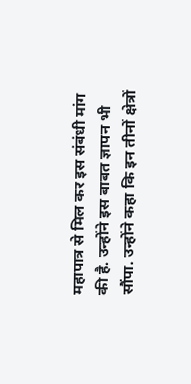महापात्र से मिल कर इस संबंधी मांग की है. उन्होंने इस बाबत ज्ञापन भी सौंपा. उन्होंने कहा कि इन तीनों क्षेत्रों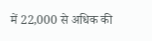में 22,000 से अधिक की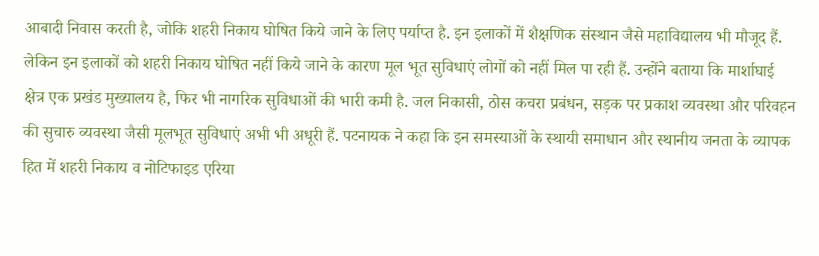आबादी निवास करती है, जोकि शहरी निकाय घोषित किये जाने के लिए पर्याप्त है. इन इलाकों में शैक्षणिक संस्थान जैसे महाविद्यालय भी मौजूद हैं. लेकिन इन इलाकों को शहरी निकाय घोषित नहीं किये जाने के कारण मूल भूत सुविधाएं लोगों को नहीं मिल पा रही हैं. उन्होंने बताया कि मार्शाघाई क्षेत्र एक प्रखंड मुख्यालय है, फिर भी नागरिक सुविधाओं की भारी कमी है. जल निकासी, ठोस कचरा प्रबंधन, सड़क पर प्रकाश व्यवस्था और परिवहन की सुचारु व्यवस्था जैसी मूलभूत सुविधाएं अभी भी अधूरी हैं. पटनायक ने कहा कि इन समस्याओं के स्थायी समाधान और स्थानीय जनता के व्यापक हित में शहरी निकाय व नोटिफाइड एरिया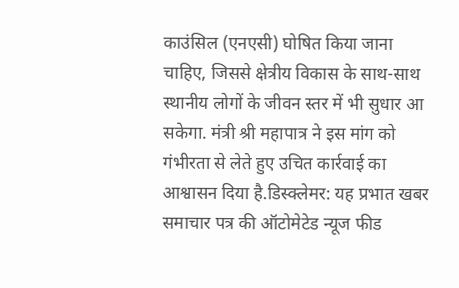काउंसिल (एनएसी) घोषित किया जाना चाहिए, जिससे क्षेत्रीय विकास के साथ-साथ स्थानीय लोगों के जीवन स्तर में भी सुधार आ सकेगा. मंत्री श्री महापात्र ने इस मांग को गंभीरता से लेते हुए उचित कार्रवाई का आश्वासन दिया है.डिस्क्लेमर: यह प्रभात खबर समाचार पत्र की ऑटोमेटेड न्यूज फीड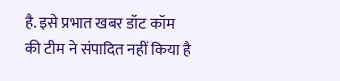है. इसे प्रभात खबर डॉट कॉम की टीम ने संपादित नहीं किया है